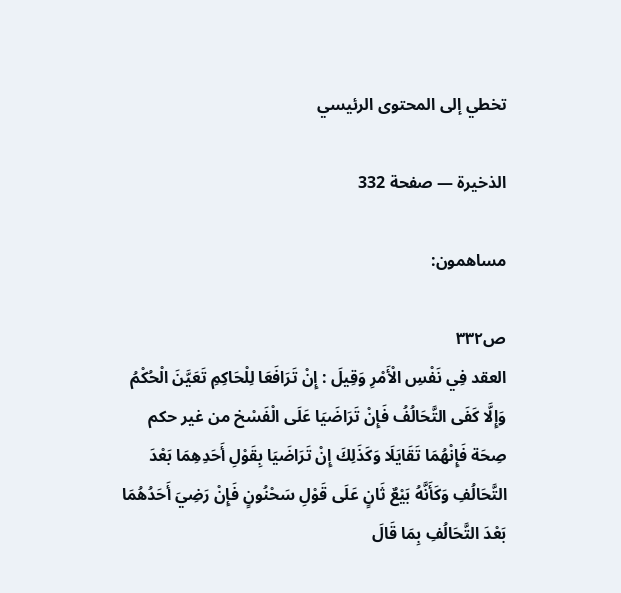تخطي إلى المحتوى الرئيسي

الذخيرة — صفحة 332

مساهمون:

ص٣٣٢
العقد فِي نَفْسِ الْأَمْرِ وَقِيلَ : إِنْ تَرَافَعَا لِلْحَاكِمِ تَعَيَّنَ الْحُكْمُ وَإِلَّا كَفَى التَّحَالُفُ فَإِنْ تَرَاضَيَا عَلَى الْفَسْخ من غير حكم صِحَة فَإِنْهُمَا تَقَايَلَا وَكَذَلِكَ إِنْ تَرَاضَيَا بِقَوْلِ أَحَدِهِمَا بَعْدَ التَّحَالُفِ وَكَأَنَّهُ بَيْعٌ ثَانٍ عَلَى قَوْلِ سَحْنُونٍ فَإِنْ رَضِيَ أَحَدُهُمَا بَعْدَ التَّحَالُفِ بِمَا قَالَ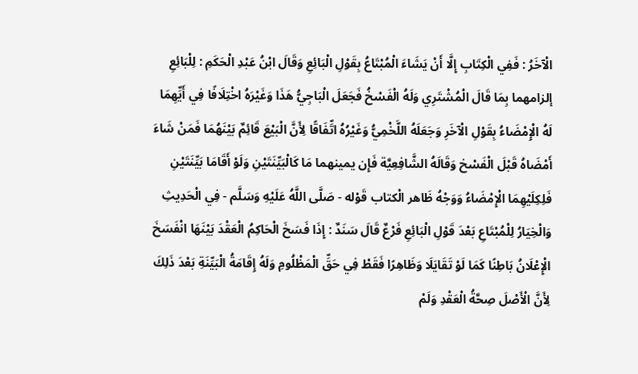الْآخَرُ : فَفِي الْكِتَابِ إِلَّا أَنْ يَشَاءَ الْمُبْتَاعُ بِقَوْلِ الْبَائِعِ وَقَالَ ابْنُ عَبْدِ الْحَكَمِ : لِلْبَائِعِ إلزامهما بِمَا قَالَ الْمُشْتَرِي وَلَهُ الْفَسْخُ فَجَعَلَ الْبَاجِيُّ هَذَا وَغَيْرَهُ اخْتِلَافًا فِي أَيِّهِمَا لَهُ الْإِمْضَاءُ بِقَوْلِ الْآخَرِ وَجَعَلَهُ اللَّخْمِيُّ وَغَيْرُهُ اتِّفَاقًا لِأَنَّ الْبَيْعَ قَائِمٌ بَيْنَهُمَا فَمَنْ شَاءَ أَمْضَاهُ قَبْلَ الْفَسْخ وَقَالَهُ الشَّافِعِيَّة فَإِن يمينهما مَا كَالْبَيِّنَتَيْنِ وَلَوْ أَقَامَا بَيِّنَتَيْنِ فَلِكِلَيْهِمَا الْإِمْضَاءُ وَوَجْهُ ظَاهر الْكتاب قَوْله - صَلَّى اللَّهُ عَلَيْهِ وَسَلَّم - فِي الْحَدِيثِ وَالْخِيَارُ لِلْمُبْتَاعِ بَعْدَ قَوْلِ الْبَائِعِ فَرْعٌ قَالَ سَنَدٌ : إِذَا فَسَخَ الْحَاكِمُ الْعَقْدَ بَيْنَهَا انْفَسَخَ الْإِعْلَانُ بَاطِنًا كَمَا لَوْ تَقَايَلَا وَظَاهِرًا فَقَطْ فِي حَقِّ الْمَظْلُومِ وَلَهُ إِقَامَةُ الْبَيِّنَةِ بَعْدَ ذَلِكَ لِأَنَّ الْأَصْلَ صِحَّةُ الْعَقْدِ وَلَمْ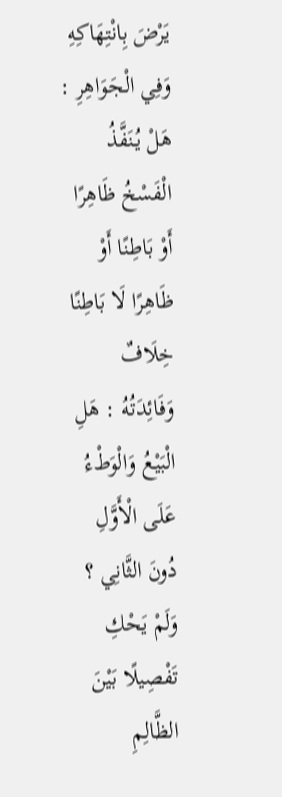يَرْضَ بِانْتِهَاكِهِ وَفِي الْجَوَاهِرِ : هَلْ يُنَفَّذُ الْفَسْخُ ظَاهِرًا أَوْ بَاطِنًا أَوْ ظَاهِرًا لَا بَاطِنًا خِلَافٌ وَفَائِدَتُهُ : هَلِ الْبَيْعُ وَالْوَطْءُ عَلَى الْأَوَّلِ دُونَ الثَّانِي ؟ وَلَمْ يَحْكِ تَفْصِيلًا بَيْنَ الظَّالِمِ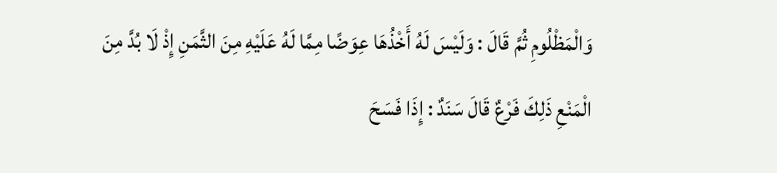وَالْمَظْلُومِ ثُمَّ قَالَ : وَلَيْسَ لَهُ أَخْذُهَا عِوَضًا مِمَّا لَهُ عَلَيْهِ مِنَ الثَّمَنِ إِذْ لَا بُدَّ مِنَ الْمَنْعِ ذَلِكَ فَرْعٌ قَالَ سَنَدٌ : إِذَا فَسَحَ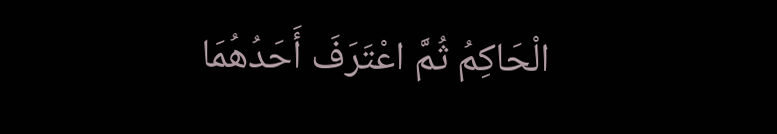الْحَاكِمُ ثُمَّ اعْتَرَفَ أَحَدُهُمَا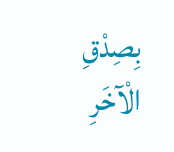بِصِدْقِ الْآخَرِ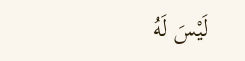لَيْسَ لَهُ